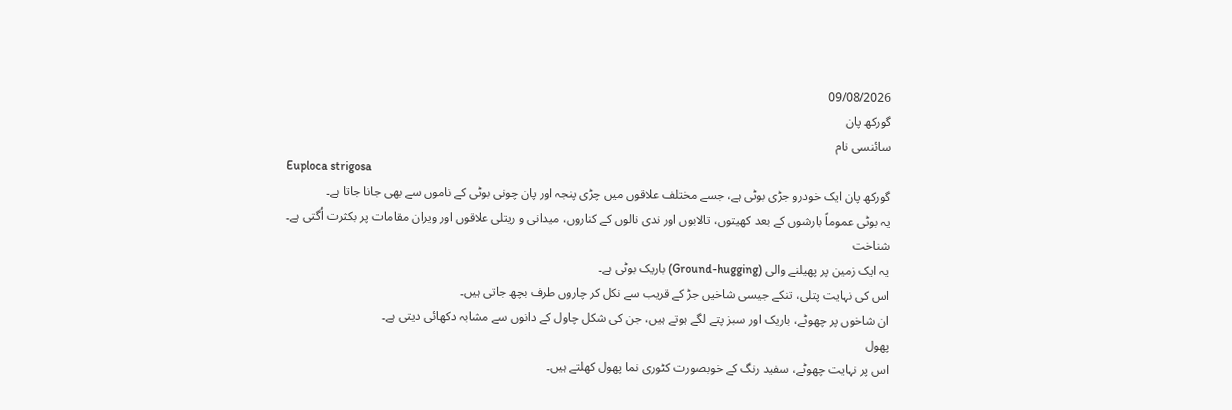09/08/2026
گورکھ پان
سائنسی نام
Euploca strigosa
گورکھ پان ایک خودرو جڑی بوٹی ہے، جسے مختلف علاقوں میں چڑی پنجہ اور پان چونی بوٹی کے ناموں سے بھی جانا جاتا ہے۔
یہ بوٹی عموماً بارشوں کے بعد کھیتوں، تالابوں اور ندی نالوں کے کناروں، میدانی و ریتلی علاقوں اور ویران مقامات پر بکثرت اُگتی ہے۔
شناخت
یہ ایک زمین پر پھیلنے والی (Ground-hugging) باریک بوٹی ہے۔
اس کی نہایت پتلی، تنکے جیسی شاخیں جڑ کے قریب سے نکل کر چاروں طرف بچھ جاتی ہیں۔
ان شاخوں پر چھوٹے، باریک اور سبز پتے لگے ہوتے ہیں، جن کی شکل چاول کے دانوں سے مشابہ دکھائی دیتی ہے۔
پھول
اس پر نہایت چھوٹے، سفید رنگ کے خوبصورت کٹوری نما پھول کھلتے ہیں۔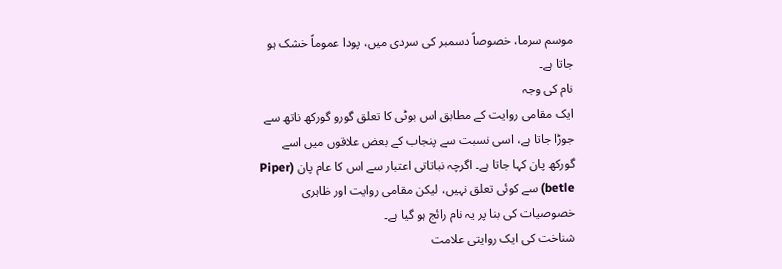موسم سرما، خصوصاً دسمبر کی سردی میں، پودا عموماً خشک ہو جاتا ہے۔
نام کی وجہ
ایک مقامی روایت کے مطابق اس بوٹی کا تعلق گورو گورکھ ناتھ سے جوڑا جاتا ہے، اسی نسبت سے پنجاب کے بعض علاقوں میں اسے گورکھ پان کہا جاتا ہے۔ اگرچہ نباتاتی اعتبار سے اس کا عام پان (Piper betle) سے کوئی تعلق نہیں، لیکن مقامی روایت اور ظاہری خصوصیات کی بنا پر یہ نام رائج ہو گیا ہے۔
شناخت کی ایک روایتی علامت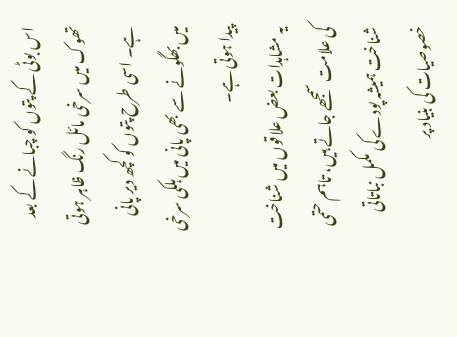اس بوٹی کے پتوں کو چبانے کے بعد تھوک میں سرخی مائل رنگ ظاہر ہوتی ہے۔ اسی طرح پتوں کو کچھ دیر پانی میں بھگونے سے بھی پانی میں ہلکی سرخی پیدا ہوتی ہے۔
یہ مشاہدات بعض علاقوں میں شناخت کی علامت سمجھے جاتے ہیں، تاہم حتمی شناخت ہمیشہ پودے کی مکمل نباتاتی خصوصیات کی بنیاد پر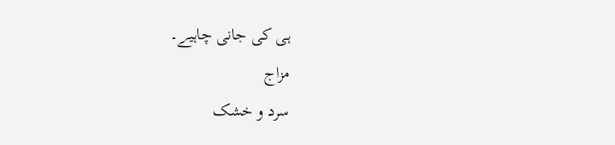ہی کی جانی چاہیے۔
مزاج
سرد و خشک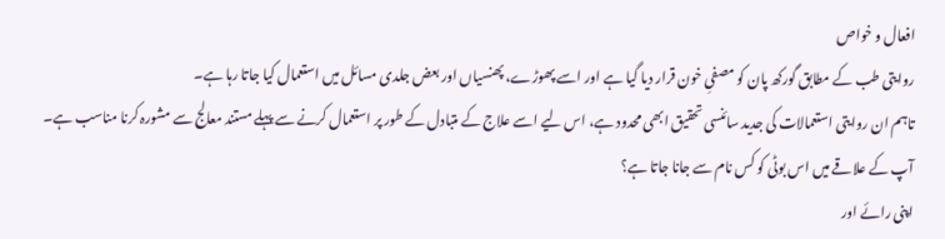افعال و خواص
روایتی طب کے مطابق گورکھ پان کو مصفیِ خون قرار دیا گیا ہے اور اسے پھوڑے، پھنسیاں اور بعض جلدی مسائل میں استعمال کیا جاتا رہا ہے۔
تاہم ان روایتی استعمالات کی جدید سائنسی تحقیق ابھی محدود ہے، اس لیے اسے علاج کے متبادل کے طور پر استعمال کرنے سے پہلے مستند معالج سے مشورہ کرنا مناسب ہے۔
آپ کے علاقے میں اس بوٹی کو کس نام سے جانا جاتا ہے؟
اپنی رائے اور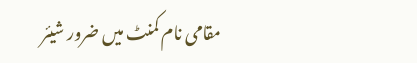مقامی نام کمنٹ میں ضرور شیئر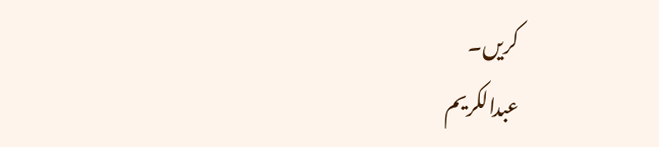کریں۔
عبدالکریم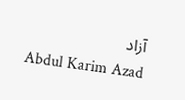آزاد
Abdul Karim Azad